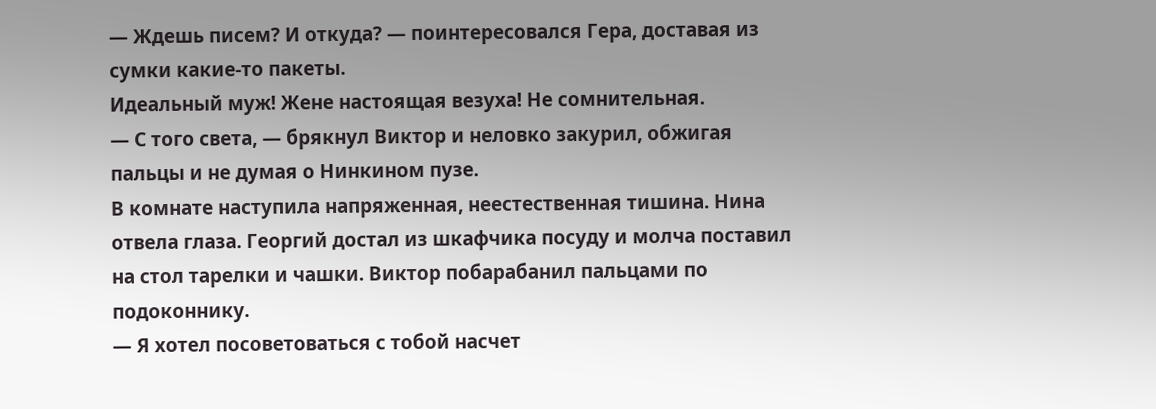— Ждешь писем? И откуда? — поинтересовался Гера, доставая из сумки какие-то пакеты.
Идеальный муж! Жене настоящая везуха! Не сомнительная.
— С того света, — брякнул Виктор и неловко закурил, обжигая пальцы и не думая о Нинкином пузе.
В комнате наступила напряженная, неестественная тишина. Нина отвела глаза. Георгий достал из шкафчика посуду и молча поставил на стол тарелки и чашки. Виктор побарабанил пальцами по подоконнику.
— Я хотел посоветоваться с тобой насчет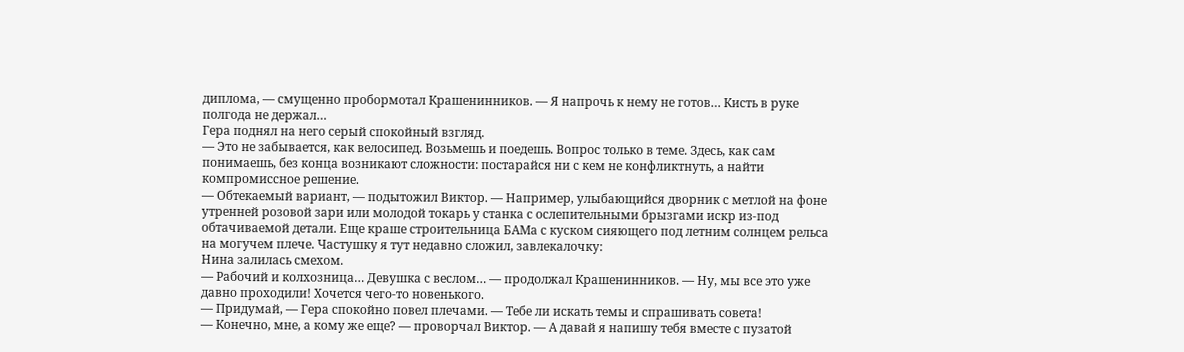диплома, — смущенно пробормотал Крашенинников. — Я напрочь к нему не готов… Кисть в руке полгода не держал…
Гера поднял на него серый спокойный взгляд.
— Это не забывается, как велосипед. Возьмешь и поедешь. Вопрос только в теме. Здесь, как сам понимаешь, без конца возникают сложности: постарайся ни с кем не конфликтнуть, а найти компромиссное решение.
— Обтекаемый вариант, — подытожил Виктор. — Например, улыбающийся дворник с метлой на фоне утренней розовой зари или молодой токарь у станка с ослепительными брызгами искр из-под обтачиваемой детали. Еще краше строительница БАМа с куском сияющего под летним солнцем рельса на могучем плече. Частушку я тут недавно сложил, завлекалочку:
Нина залилась смехом.
— Рабочий и колхозница… Девушка с веслом… — продолжал Крашенинников. — Ну, мы все это уже давно проходили! Хочется чего-то новенького.
— Придумай, — Гера спокойно повел плечами. — Тебе ли искать темы и спрашивать совета!
— Конечно, мне, а кому же еще? — проворчал Виктор. — А давай я напишу тебя вместе с пузатой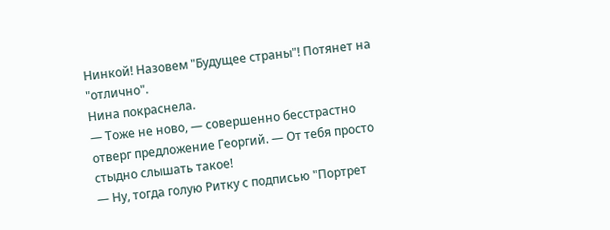Нинкой! Назовем "Будущее страны"! Потянет на "отлично".
Нина покраснела.
— Тоже не ново, — совершенно бесстрастно отверг предложение Георгий. — От тебя просто стыдно слышать такое!
— Ну, тогда голую Ритку с подписью "Портрет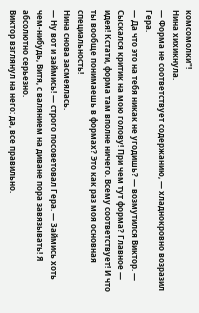комсомолки"!
Нина хихикнула.
— Форма не соответствует содержанию, — хладнокровно возразил Гера.
— Да что это на тебя никак не угодишь? — возмутился Виктор. — Сыскался критик на мою голову! При чем тут форма? Главное — идея! Кстати, форма там вполне ничего. Всему соответствует! И что ты вообще понимаешь в формах? Это как раз моя основная специальность!
Нина снова засмеялась.
— Ну вот и займись! — строго посоветовал Гера. — Займись хоть чем-нибудь, Витя, с валянием на диване пора завязывать! Я абсолютно серьезно.
Виктор взглянул на него: да, все правильно.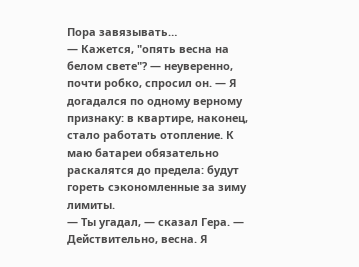Пора завязывать…
— Кажется, "опять весна на белом свете"? — неуверенно, почти робко, спросил он. — Я догадался по одному верному признаку: в квартире, наконец, стало работать отопление. К маю батареи обязательно раскалятся до предела: будут гореть сэкономленные за зиму лимиты.
— Ты угадал, — сказал Гера. — Действительно, весна. Я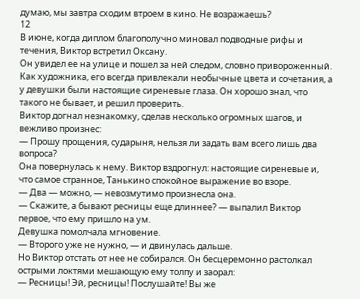думаю, мы завтра сходим втроем в кино. Не возражаешь?
12
В июне, когда диплом благополучно миновал подводные рифы и течения, Виктор встретил Оксану.
Он увидел ее на улице и пошел за ней следом, словно привороженный. Как художника, его всегда привлекали необычные цвета и сочетания, а у девушки были настоящие сиреневые глаза. Он хорошо знал, что такого не бывает, и решил проверить.
Виктор догнал незнакомку, сделав несколько огромных шагов, и вежливо произнес:
— Прошу прощения, сударыня, нельзя ли задать вам всего лишь два вопроса?
Она повернулась к нему. Виктор вздрогнул: настоящие сиреневые и, что самое странное, Танькино спокойное выражение во взоре.
— Два — можно, — невозмутимо произнесла она.
— Скажите, а бывают ресницы еще длиннее? — выпалил Виктор первое, что ему пришло на ум.
Девушка помолчала мгновение.
— Второго уже не нужно, — и двинулась дальше.
Но Виктор отстать от нее не собирался. Он бесцеремонно растолкал острыми локтями мешающую ему толпу и заорал:
— Ресницы! Эй, ресницы! Послушайте! Вы же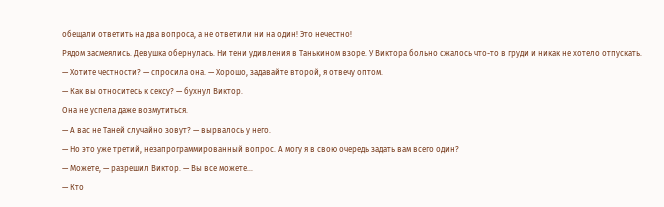обещали ответить на два вопроса, а не ответили ни на один! Это нечестно!
Рядом засмеялись. Девушка обернулась. Ни тени удивления в Танькином взоре. У Виктора больно сжалось что-то в груди и никак не хотело отпускать.
— Хотите честности? — спросила она. — Хорошо, задавайте второй, я отвечу оптом.
— Как вы относитесь к сексу? — бухнул Виктор.
Она не успела даже возмутиться.
— А вас не Таней случайно зовут? — вырвалось у него.
— Но это уже третий, незапрограммированный вопрос. А могу я в свою очередь задать вам всего один?
— Можете, — разрешил Виктор. — Вы все можете…
— Кто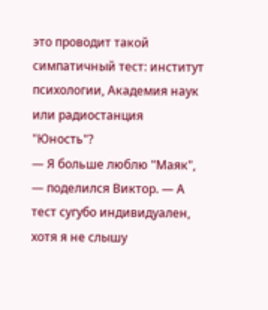это проводит такой симпатичный тест: институт психологии, Академия наук или радиостанция "Юность"?
— Я больше люблю "Маяк", — поделился Виктор. — А тест сугубо индивидуален, хотя я не слышу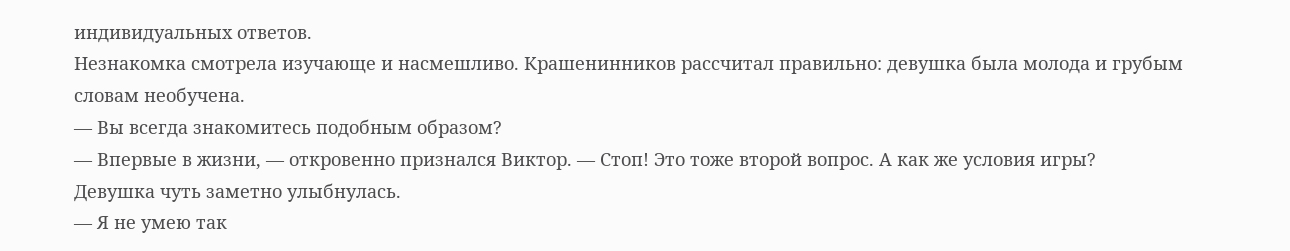индивидуальных ответов.
Незнакомка смотрела изучающе и насмешливо. Крашенинников рассчитал правильно: девушка была молода и грубым словам необучена.
— Вы всегда знакомитесь подобным образом?
— Впервые в жизни, — откровенно признался Виктор. — Стоп! Это тоже второй вопрос. А как же условия игры?
Девушка чуть заметно улыбнулась.
— Я не умею так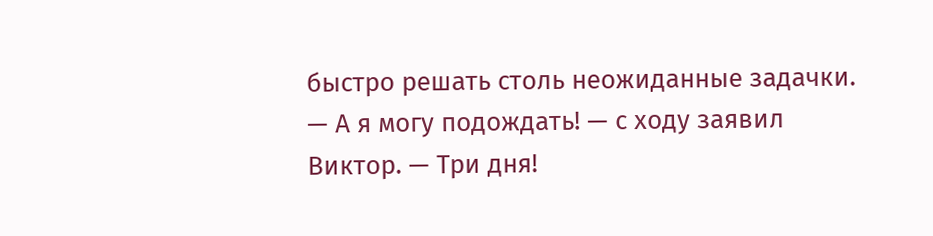быстро решать столь неожиданные задачки.
— А я могу подождать! — с ходу заявил Виктор. — Три дня!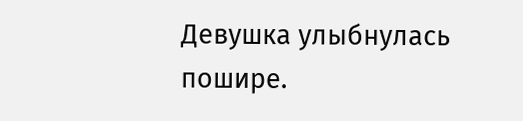Девушка улыбнулась пошире.